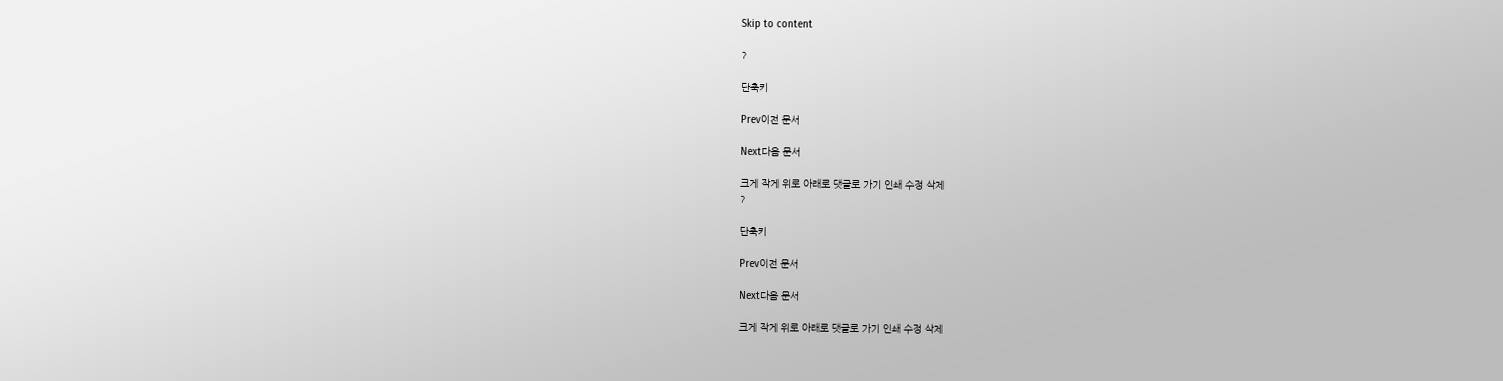Skip to content

?

단축키

Prev이전 문서

Next다음 문서

크게 작게 위로 아래로 댓글로 가기 인쇄 수정 삭제
?

단축키

Prev이전 문서

Next다음 문서

크게 작게 위로 아래로 댓글로 가기 인쇄 수정 삭제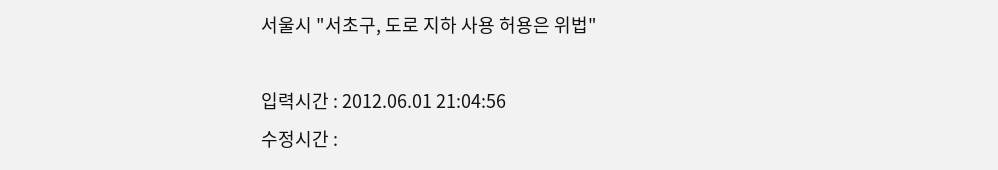서울시 "서초구, 도로 지하 사용 허용은 위법"

입력시간 : 2012.06.01 21:04:56
수정시간 :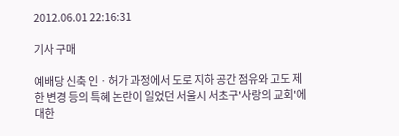2012.06.01 22:16:31

기사 구매

예배당 신축 인ㆍ허가 과정에서 도로 지하 공간 점유와 고도 제한 변경 등의 특혜 논란이 일었던 서울시 서초구'사랑의 교회'에 대한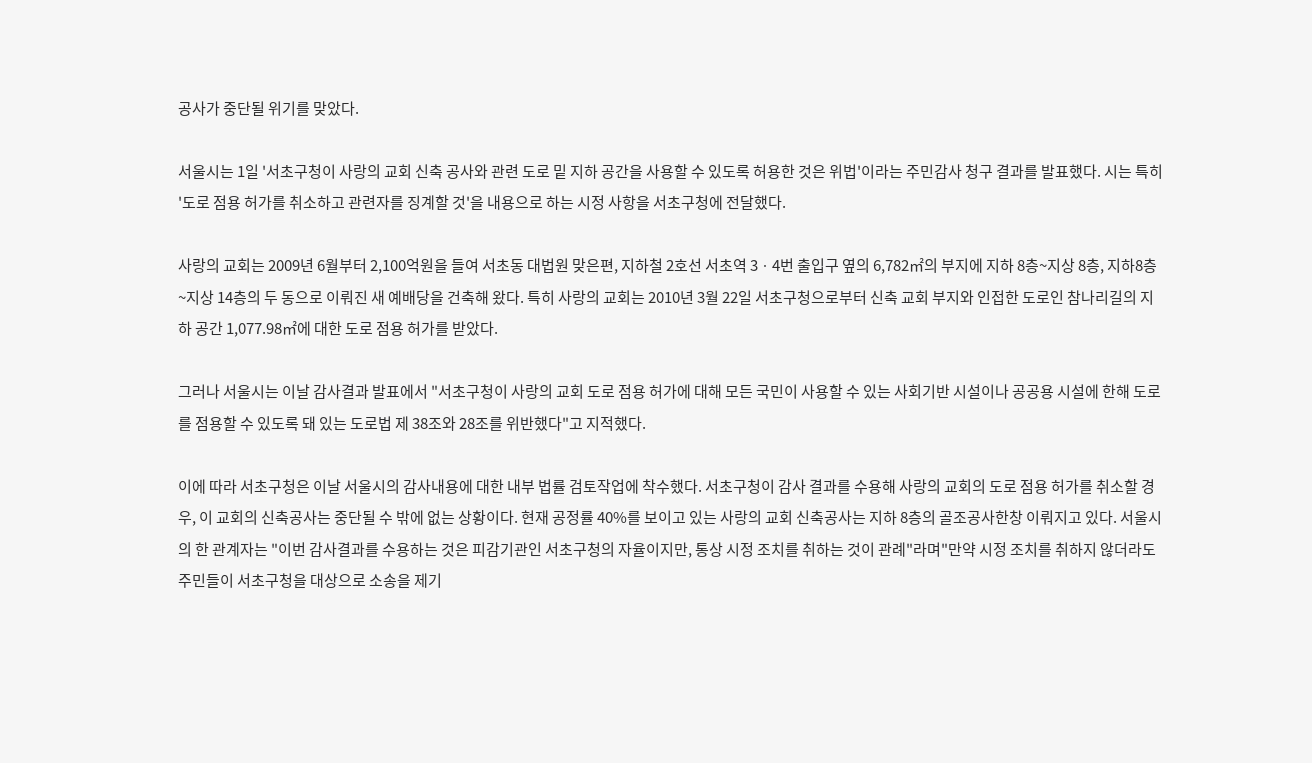공사가 중단될 위기를 맞았다.

서울시는 1일 '서초구청이 사랑의 교회 신축 공사와 관련 도로 밑 지하 공간을 사용할 수 있도록 허용한 것은 위법'이라는 주민감사 청구 결과를 발표했다. 시는 특히 '도로 점용 허가를 취소하고 관련자를 징계할 것'을 내용으로 하는 시정 사항을 서초구청에 전달했다.

사랑의 교회는 2009년 6월부터 2,100억원을 들여 서초동 대법원 맞은편, 지하철 2호선 서초역 3ㆍ4번 출입구 옆의 6,782㎡의 부지에 지하 8층~지상 8층, 지하8층~지상 14층의 두 동으로 이뤄진 새 예배당을 건축해 왔다. 특히 사랑의 교회는 2010년 3월 22일 서초구청으로부터 신축 교회 부지와 인접한 도로인 참나리길의 지하 공간 1,077.98㎡에 대한 도로 점용 허가를 받았다.

그러나 서울시는 이날 감사결과 발표에서 "서초구청이 사랑의 교회 도로 점용 허가에 대해 모든 국민이 사용할 수 있는 사회기반 시설이나 공공용 시설에 한해 도로를 점용할 수 있도록 돼 있는 도로법 제 38조와 28조를 위반했다"고 지적했다.

이에 따라 서초구청은 이날 서울시의 감사내용에 대한 내부 법률 검토작업에 착수했다. 서초구청이 감사 결과를 수용해 사랑의 교회의 도로 점용 허가를 취소할 경우, 이 교회의 신축공사는 중단될 수 밖에 없는 상황이다. 현재 공정률 40%를 보이고 있는 사랑의 교회 신축공사는 지하 8층의 골조공사한창 이뤄지고 있다. 서울시의 한 관계자는 "이번 감사결과를 수용하는 것은 피감기관인 서초구청의 자율이지만, 통상 시정 조치를 취하는 것이 관례"라며"만약 시정 조치를 취하지 않더라도 주민들이 서초구청을 대상으로 소송을 제기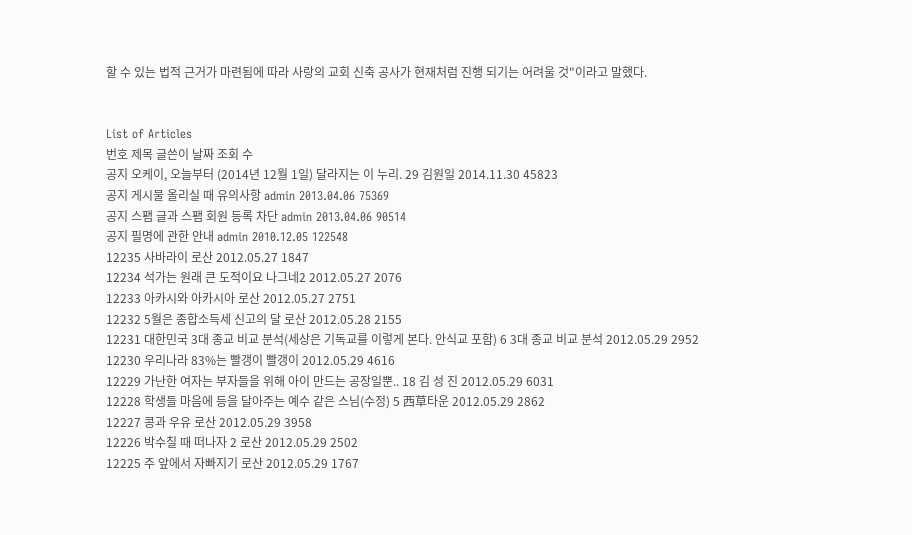할 수 있는 법적 근거가 마련됨에 따라 사랑의 교회 신축 공사가 현재처럼 진행 되기는 어려울 것"이라고 말했다.


List of Articles
번호 제목 글쓴이 날짜 조회 수
공지 오케이, 오늘부터 (2014년 12월 1일) 달라지는 이 누리. 29 김원일 2014.11.30 45823
공지 게시물 올리실 때 유의사항 admin 2013.04.06 75369
공지 스팸 글과 스팸 회원 등록 차단 admin 2013.04.06 90514
공지 필명에 관한 안내 admin 2010.12.05 122548
12235 사바라이 로산 2012.05.27 1847
12234 석가는 원래 큰 도적이요 나그네2 2012.05.27 2076
12233 아카시와 아카시아 로산 2012.05.27 2751
12232 5월은 종합소득세 신고의 달 로산 2012.05.28 2155
12231 대한민국 3대 종교 비교 분석(세상은 기독교를 이렇게 본다. 안식교 포함) 6 3대 종교 비교 분석 2012.05.29 2952
12230 우리나라 83%는 빨갱이 빨갱이 2012.05.29 4616
12229 가난한 여자는 부자들을 위해 아이 만드는 공장일뿐.. 18 김 성 진 2012.05.29 6031
12228 학생들 마음에 등을 달아주는 예수 같은 스님(수정) 5 西草타운 2012.05.29 2862
12227 콩과 우유 로산 2012.05.29 3958
12226 박수칠 때 떠나자 2 로산 2012.05.29 2502
12225 주 앞에서 자빠지기 로산 2012.05.29 1767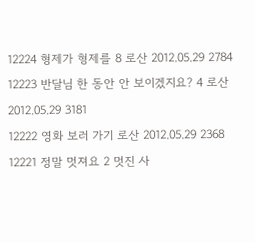12224 형제가 형제를 8 로산 2012.05.29 2784
12223 반달님 한 동안 안 보이겠지요? 4 로산 2012.05.29 3181
12222 영화 보러 가기 로산 2012.05.29 2368
12221 정말 멋져요 2 멋진 사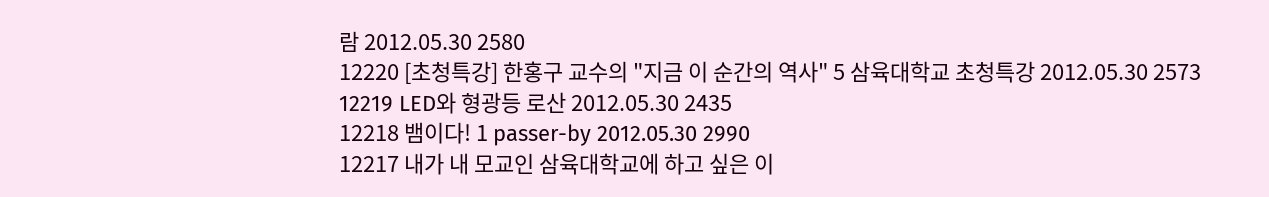람 2012.05.30 2580
12220 [초청특강] 한홍구 교수의 "지금 이 순간의 역사" 5 삼육대학교 초청특강 2012.05.30 2573
12219 LED와 형광등 로산 2012.05.30 2435
12218 뱀이다! 1 passer-by 2012.05.30 2990
12217 내가 내 모교인 삼육대학교에 하고 싶은 이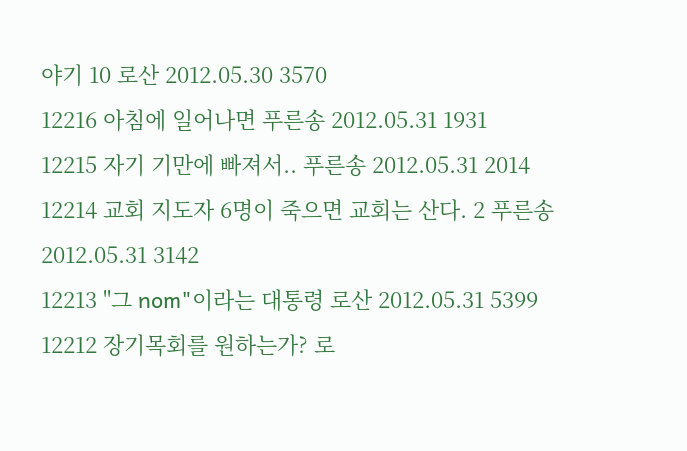야기 10 로산 2012.05.30 3570
12216 아침에 일어나면 푸른송 2012.05.31 1931
12215 자기 기만에 빠져서.. 푸른송 2012.05.31 2014
12214 교회 지도자 6명이 죽으면 교회는 산다. 2 푸른송 2012.05.31 3142
12213 "그 nom"이라는 대통령 로산 2012.05.31 5399
12212 장기목회를 원하는가? 로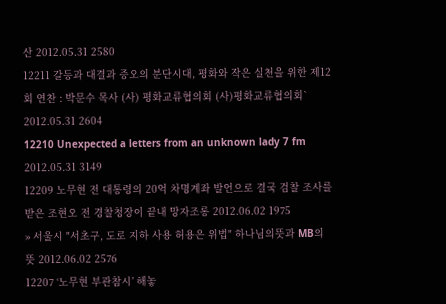산 2012.05.31 2580
12211 갈등과 대결과 증오의 분단시대, 평화와 작은 실천을 위한 제12회 연찬 : 박문수 목사 (사) 평화교류협의회 (사)평화교류협의회` 2012.05.31 2604
12210 Unexpected a letters from an unknown lady 7 fm 2012.05.31 3149
12209 노무현 전 대통령의 20억 차명계좌 발언으로 결국 검찰 조사를 받은 조현오 전 경찰청장이 끝내 망자조롱 2012.06.02 1975
» 서울시 "서초구, 도로 지하 사용 허용은 위법" 하나님의뜻과 MB의 뜻 2012.06.02 2576
12207 ‘노무현 부관참시’ 해놓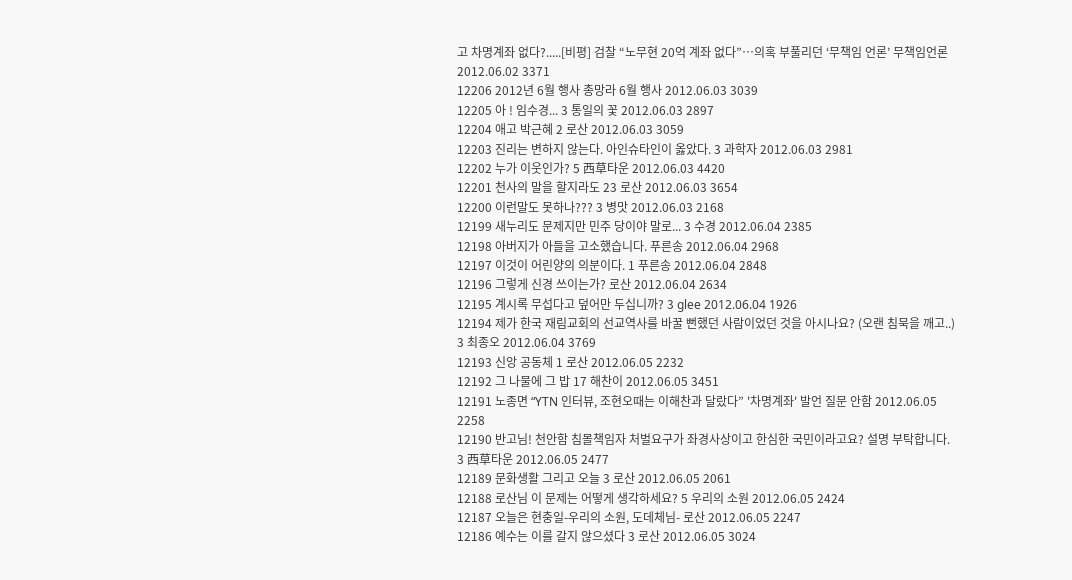고 차명계좌 없다?.....[비평] 검찰 “노무현 20억 계좌 없다”…의혹 부풀리던 ‘무책임 언론’ 무책임언론 2012.06.02 3371
12206 2012년 6월 행사 총망라 6월 행사 2012.06.03 3039
12205 아 ! 임수경... 3 통일의 꽃 2012.06.03 2897
12204 애고 박근혜 2 로산 2012.06.03 3059
12203 진리는 변하지 않는다. 아인슈타인이 옳았다. 3 과학자 2012.06.03 2981
12202 누가 이웃인가? 5 西草타운 2012.06.03 4420
12201 천사의 말을 할지라도 23 로산 2012.06.03 3654
12200 이런말도 못하나??? 3 병맛 2012.06.03 2168
12199 새누리도 문제지만 민주 당이야 말로... 3 수경 2012.06.04 2385
12198 아버지가 아들을 고소했습니다. 푸른송 2012.06.04 2968
12197 이것이 어린양의 의분이다. 1 푸른송 2012.06.04 2848
12196 그렇게 신경 쓰이는가? 로산 2012.06.04 2634
12195 계시록 무섭다고 덮어만 두십니까? 3 glee 2012.06.04 1926
12194 제가 한국 재림교회의 선교역사를 바꿀 뻔했던 사람이었던 것을 아시나요? (오랜 침묵을 깨고..) 3 최종오 2012.06.04 3769
12193 신앙 공동체 1 로산 2012.06.05 2232
12192 그 나물에 그 밥 17 해찬이 2012.06.05 3451
12191 노종면 “YTN 인터뷰, 조현오때는 이해찬과 달랐다” '차명계좌' 발언 질문 안함 2012.06.05 2258
12190 반고님! 천안함 침몰책임자 처벌요구가 좌경사상이고 한심한 국민이라고요? 설명 부탁합니다. 3 西草타운 2012.06.05 2477
12189 문화생활 그리고 오늘 3 로산 2012.06.05 2061
12188 로산님 이 문제는 어떻게 생각하세요? 5 우리의 소원 2012.06.05 2424
12187 오늘은 현충일-우리의 소원, 도데체님- 로산 2012.06.05 2247
12186 예수는 이를 갈지 않으셨다 3 로산 2012.06.05 3024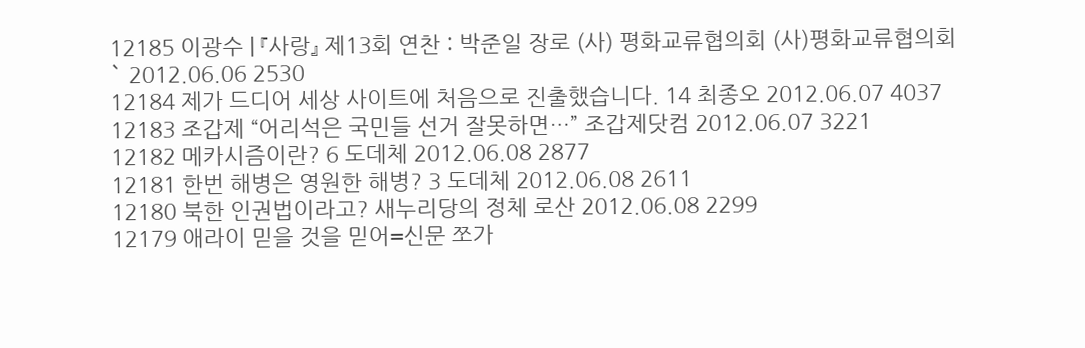12185 이광수 | 『사랑』 제13회 연찬 : 박준일 장로 (사) 평화교류협의회 (사)평화교류협의회` 2012.06.06 2530
12184 제가 드디어 세상 사이트에 처음으로 진출했습니다. 14 최종오 2012.06.07 4037
12183 조갑제 “어리석은 국민들 선거 잘못하면…” 조갑제닷컴 2012.06.07 3221
12182 메카시즘이란? 6 도데체 2012.06.08 2877
12181 한번 해병은 영원한 해병? 3 도데체 2012.06.08 2611
12180 북한 인권법이라고? 새누리당의 정체 로산 2012.06.08 2299
12179 애라이 믿을 것을 믿어=신문 쪼가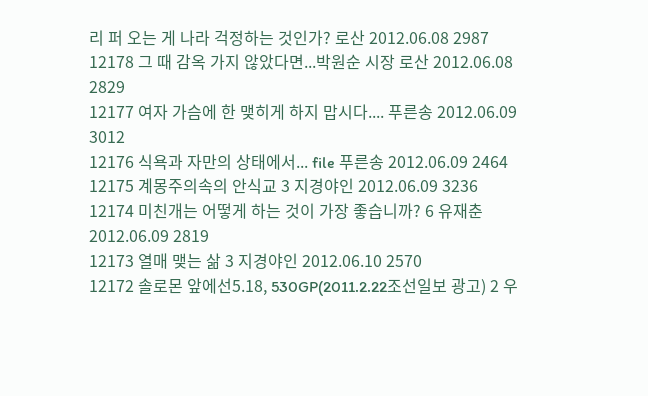리 퍼 오는 게 나라 걱정하는 것인가? 로산 2012.06.08 2987
12178 그 때 감옥 가지 않았다면...박원순 시장 로산 2012.06.08 2829
12177 여자 가슴에 한 맺히게 하지 맙시다.... 푸른송 2012.06.09 3012
12176 식욕과 자만의 상태에서... file 푸른송 2012.06.09 2464
12175 계몽주의속의 안식교 3 지경야인 2012.06.09 3236
12174 미친개는 어떻게 하는 것이 가장 좋습니까? 6 유재춘 2012.06.09 2819
12173 열매 맺는 삶 3 지경야인 2012.06.10 2570
12172 솔로몬 앞에선5.18, 530GP(2011.2.22조선일보 광고) 2 우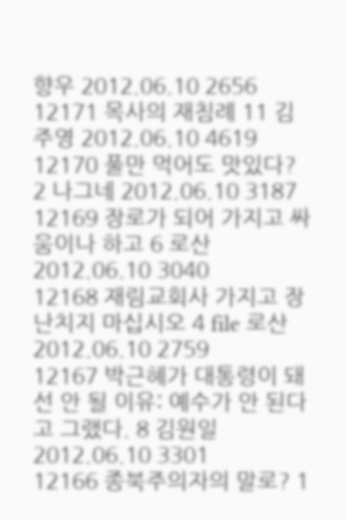향우 2012.06.10 2656
12171 목사의 재침례 11 김주영 2012.06.10 4619
12170 풀만 먹어도 맛있다? 2 나그네 2012.06.10 3187
12169 장로가 되어 가지고 싸움이나 하고 6 로산 2012.06.10 3040
12168 재림교회사 가지고 장난치지 마십시오 4 file 로산 2012.06.10 2759
12167 박근혜가 대통령이 돼선 안 될 이유: 예수가 안 된다고 그랬다. 8 김원일 2012.06.10 3301
12166 종북주의자의 말로? 1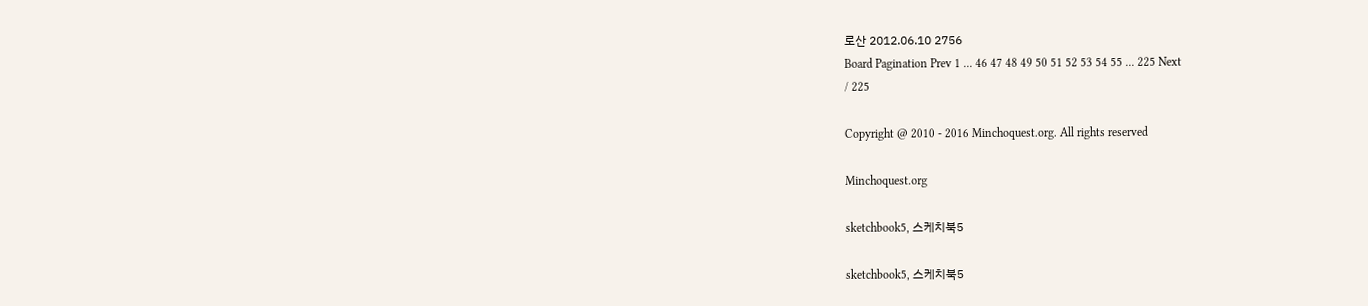로산 2012.06.10 2756
Board Pagination Prev 1 ... 46 47 48 49 50 51 52 53 54 55 ... 225 Next
/ 225

Copyright @ 2010 - 2016 Minchoquest.org. All rights reserved

Minchoquest.org

sketchbook5, 스케치북5

sketchbook5, 스케치북5